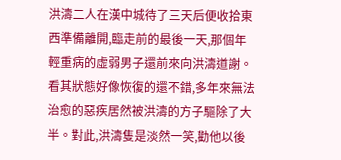洪濤二人在漢中城待了三天后便收拾東西準備離開,臨走前的最後一天,那個年輕重病的虛弱男子還前來向洪濤道謝。
看其狀態好像恢復的還不錯,多年來無法治愈的惡疾居然被洪濤的方子驅除了大半。對此,洪濤隻是淡然一笑,勸他以後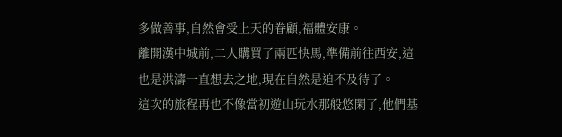多做善事,自然會受上天的眷顧,福體安康。
離開漢中城前,二人購買了兩匹快馬,準備前往西安,這也是洪濤一直想去之地,現在自然是迫不及待了。
這次的旅程再也不像當初遊山玩水那般悠閑了,他們基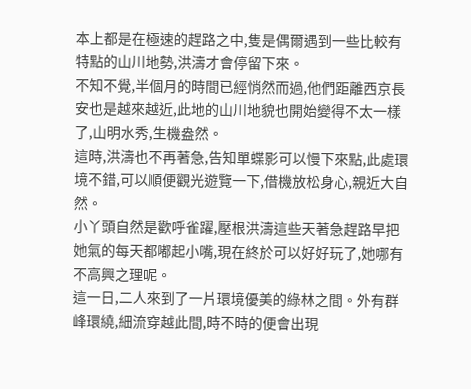本上都是在極速的趕路之中,隻是偶爾遇到一些比較有特點的山川地勢,洪濤才會停留下來。
不知不覺,半個月的時間已經悄然而過,他們距離西京長安也是越來越近,此地的山川地貌也開始變得不太一樣了,山明水秀,生機盎然。
這時,洪濤也不再著急,告知單蝶影可以慢下來點,此處環境不錯,可以順便觀光遊覽一下,借機放松身心,親近大自然。
小丫頭自然是歡呼雀躍,壓根洪濤這些天著急趕路早把她氣的每天都嘟起小嘴,現在終於可以好好玩了,她哪有不高興之理呢。
這一日,二人來到了一片環境優美的綠林之間。外有群峰環繞,細流穿越此間,時不時的便會出現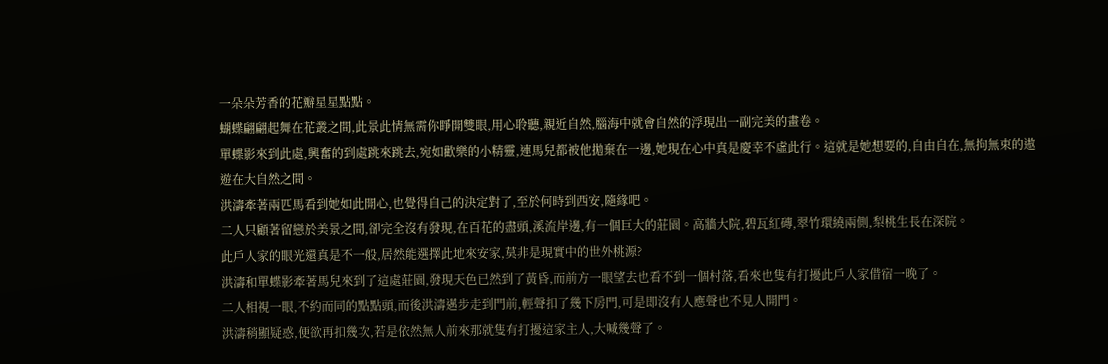一朵朵芳香的花瓣星星點點。
蝴蝶翩翩起舞在花叢之間,此景此情無需你睜開雙眼,用心聆聽,親近自然,腦海中就會自然的浮現出一副完美的畫卷。
單蝶影來到此處,興奮的到處跳來跳去,宛如歡樂的小精靈,連馬兒都被他拋棄在一邊,她現在心中真是慶幸不虛此行。這就是她想要的,自由自在,無拘無束的遨遊在大自然之間。
洪濤牽著兩匹馬看到她如此開心,也覺得自己的決定對了,至於何時到西安,隨緣吧。
二人只顧著留戀於美景之間,卻完全沒有發現,在百花的盡頭,溪流岸邊,有一個巨大的莊園。高牆大院,碧瓦紅磚,翠竹環繞兩側,梨桃生長在深院。
此戶人家的眼光還真是不一般,居然能選擇此地來安家,莫非是現實中的世外桃源?
洪濤和單蝶影牽著馬兒來到了這處莊園,發現天色已然到了黃昏,而前方一眼望去也看不到一個村落,看來也隻有打擾此戶人家借宿一晚了。
二人相視一眼,不約而同的點點頭,而後洪濤邁步走到門前,輕聲扣了幾下房門,可是即沒有人應聲也不見人開門。
洪濤稍顯疑惑,便欲再扣幾次,若是依然無人前來那就隻有打擾這家主人,大喊幾聲了。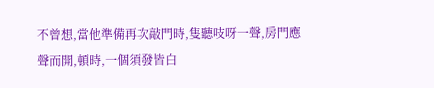不曾想,當他準備再次敲門時,隻聽吱呀一聲,房門應聲而開,頓時,一個須發皆白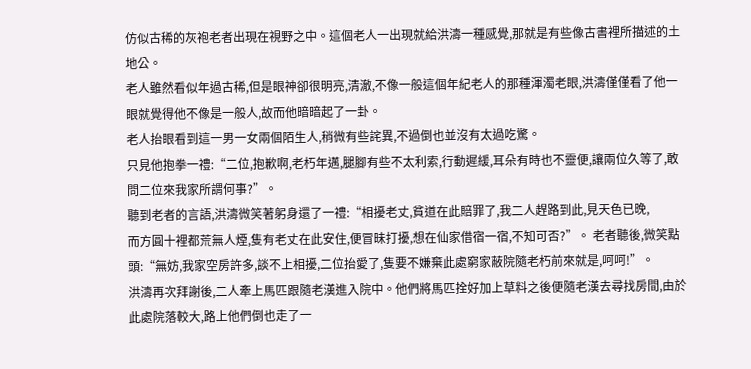仿似古稀的灰袍老者出現在視野之中。這個老人一出現就給洪濤一種感覺,那就是有些像古書裡所描述的土地公。
老人雖然看似年過古稀,但是眼神卻很明亮,清澈,不像一般這個年紀老人的那種渾濁老眼,洪濤僅僅看了他一眼就覺得他不像是一般人,故而他暗暗起了一卦。
老人抬眼看到這一男一女兩個陌生人,稍微有些詫異,不過倒也並沒有太過吃驚。
只見他抱拳一禮:“二位,抱歉啊,老朽年邁,腿腳有些不太利索,行動遲緩,耳朵有時也不靈便,讓兩位久等了,敢問二位來我家所謂何事?”。
聽到老者的言語,洪濤微笑著躬身還了一禮:“相擾老丈,貧道在此賠罪了,我二人趕路到此,見天色已晚,
而方圓十裡都荒無人煙,隻有老丈在此安住,便冒昧打擾,想在仙家借宿一宿,不知可否?”。 老者聽後,微笑點頭:“無妨,我家空房許多,談不上相擾,二位抬愛了,隻要不嫌棄此處窮家蔽院隨老朽前來就是,呵呵!”。
洪濤再次拜謝後,二人牽上馬匹跟隨老漢進入院中。他們將馬匹拴好加上草料之後便隨老漢去尋找房間,由於此處院落較大,路上他們倒也走了一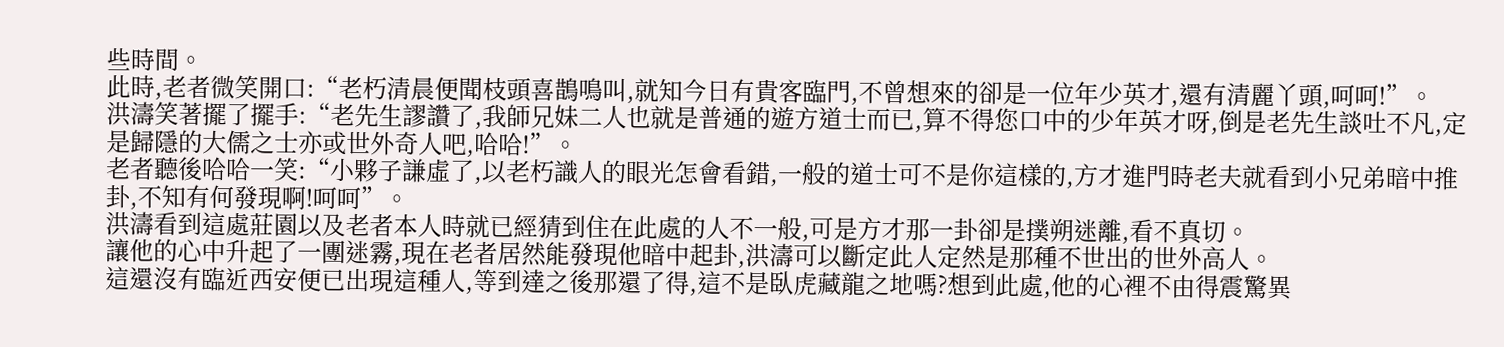些時間。
此時,老者微笑開口:“老朽清晨便聞枝頭喜鵲鳴叫,就知今日有貴客臨門,不曾想來的卻是一位年少英才,還有清麗丫頭,呵呵!”。
洪濤笑著擺了擺手:“老先生謬讚了,我師兄妹二人也就是普通的遊方道士而已,算不得您口中的少年英才呀,倒是老先生談吐不凡,定是歸隱的大儒之士亦或世外奇人吧,哈哈!”。
老者聽後哈哈一笑:“小夥子謙虛了,以老朽識人的眼光怎會看錯,一般的道士可不是你這樣的,方才進門時老夫就看到小兄弟暗中推卦,不知有何發現啊!呵呵”。
洪濤看到這處莊園以及老者本人時就已經猜到住在此處的人不一般,可是方才那一卦卻是撲朔迷離,看不真切。
讓他的心中升起了一團迷霧,現在老者居然能發現他暗中起卦,洪濤可以斷定此人定然是那種不世出的世外高人。
這還沒有臨近西安便已出現這種人,等到達之後那還了得,這不是臥虎藏龍之地嗎?想到此處,他的心裡不由得震驚異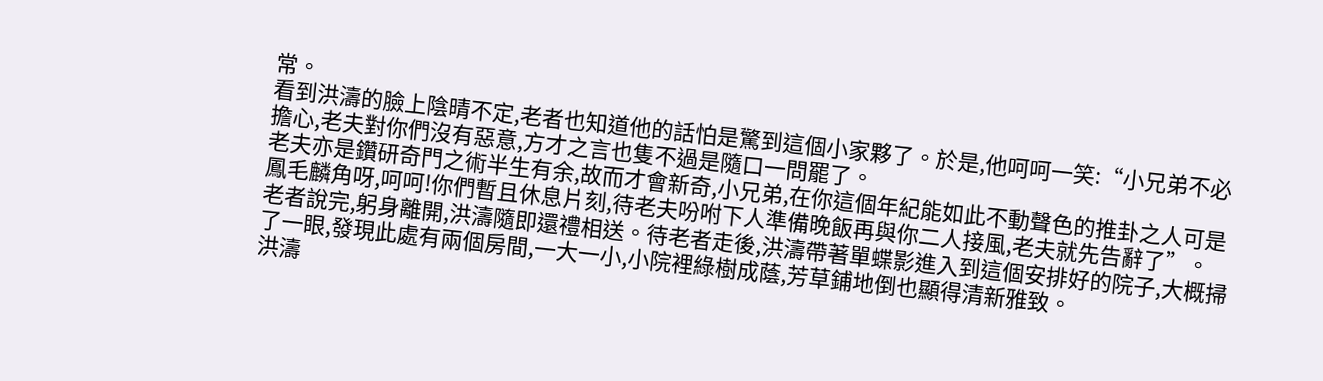常。
看到洪濤的臉上陰晴不定,老者也知道他的話怕是驚到這個小家夥了。於是,他呵呵一笑:“小兄弟不必擔心,老夫對你們沒有惡意,方才之言也隻不過是隨口一問罷了。
老夫亦是鑽研奇門之術半生有余,故而才會新奇,小兄弟,在你這個年紀能如此不動聲色的推卦之人可是鳳毛麟角呀,呵呵!你們暫且休息片刻,待老夫吩咐下人準備晚飯再與你二人接風,老夫就先告辭了”。
老者說完,躬身離開,洪濤隨即還禮相送。待老者走後,洪濤帶著單蝶影進入到這個安排好的院子,大概掃了一眼,發現此處有兩個房間,一大一小,小院裡綠樹成蔭,芳草鋪地倒也顯得清新雅致。
洪濤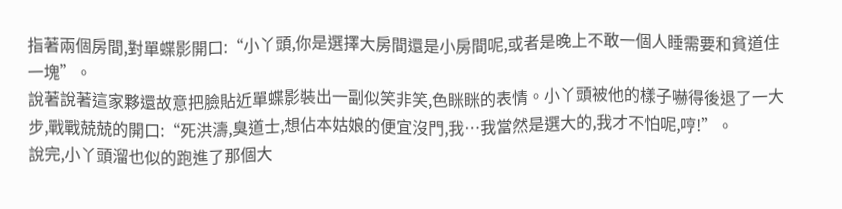指著兩個房間,對單蝶影開口:“小丫頭,你是選擇大房間還是小房間呢,或者是晚上不敢一個人睡需要和貧道住一塊”。
說著說著這家夥還故意把臉貼近單蝶影裝出一副似笑非笑,色眯眯的表情。小丫頭被他的樣子嚇得後退了一大步,戰戰兢兢的開口:“死洪濤,臭道士,想佔本姑娘的便宜沒門,我…我當然是選大的,我才不怕呢,哼!”。
說完,小丫頭溜也似的跑進了那個大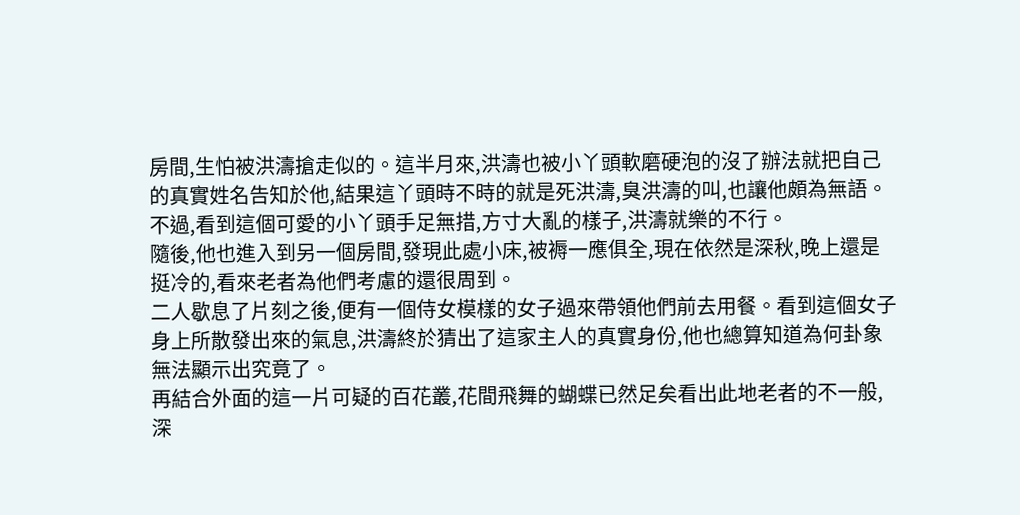房間,生怕被洪濤搶走似的。這半月來,洪濤也被小丫頭軟磨硬泡的沒了辦法就把自己的真實姓名告知於他,結果這丫頭時不時的就是死洪濤,臭洪濤的叫,也讓他頗為無語。
不過,看到這個可愛的小丫頭手足無措,方寸大亂的樣子,洪濤就樂的不行。
隨後,他也進入到另一個房間,發現此處小床,被褥一應俱全,現在依然是深秋,晚上還是挺冷的,看來老者為他們考慮的還很周到。
二人歇息了片刻之後,便有一個侍女模樣的女子過來帶領他們前去用餐。看到這個女子身上所散發出來的氣息,洪濤終於猜出了這家主人的真實身份,他也總算知道為何卦象無法顯示出究竟了。
再結合外面的這一片可疑的百花叢,花間飛舞的蝴蝶已然足矣看出此地老者的不一般,深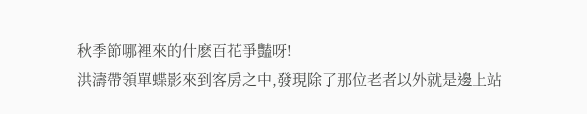秋季節哪裡來的什麽百花爭豔呀!
洪濤帶領單蝶影來到客房之中,發現除了那位老者以外就是邊上站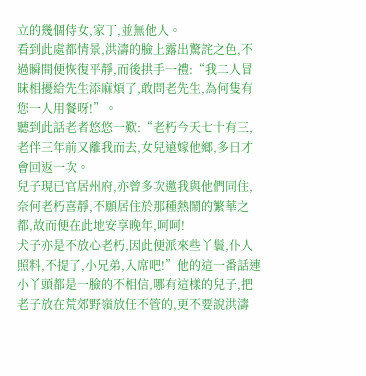立的幾個侍女,家丁,並無他人。
看到此處都情景,洪濤的臉上露出驚詫之色,不過瞬間便恢復平靜,而後拱手一禮:“我二人冒昧相擾給先生添麻煩了,敢問老先生,為何隻有您一人用餐呀!”。
聽到此話老者悠悠一歎:“老朽今天七十有三,老伴三年前又離我而去,女兒遠嫁他鄉,多日才會回返一次。
兒子現已官居州府,亦曾多次邀我與他們同住,奈何老朽喜靜,不願居住於那種熱鬧的繁華之都,故而便在此地安享晚年,呵呵!
犬子亦是不放心老朽,因此便派來些丫鬟,仆人照料,不提了,小兄弟,入席吧!”他的這一番話連小丫頭都是一臉的不相信,哪有這樣的兒子,把老子放在荒郊野嶺放任不管的,更不要說洪濤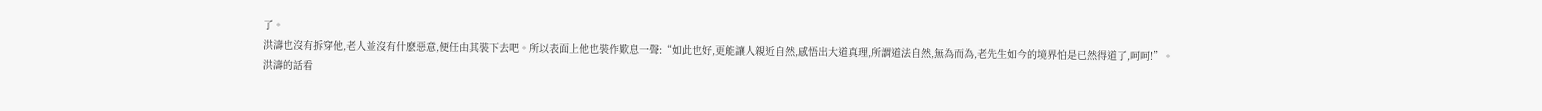了。
洪濤也沒有拆穿他,老人並沒有什麽惡意,便任由其裝下去吧。所以表面上他也裝作歎息一聲:“如此也好,更能讓人親近自然,感悟出大道真理,所謂道法自然,無為而為,老先生如今的境界怕是已然得道了,呵呵!”。
洪濤的話看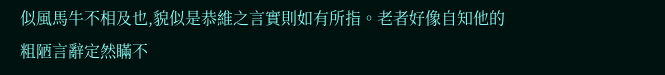似風馬牛不相及也,貌似是恭維之言實則如有所指。老者好像自知他的粗陋言辭定然瞞不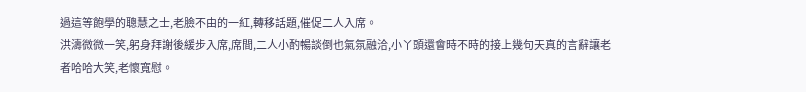過這等飽學的聰慧之士,老臉不由的一紅,轉移話題,催促二人入席。
洪濤微微一笑,躬身拜謝後緩步入席,席間,二人小酌暢談倒也氣氛融洽,小丫頭還會時不時的接上幾句天真的言辭讓老者哈哈大笑,老懷寬慰。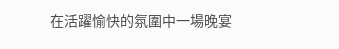在活躍愉快的氛圍中一場晚宴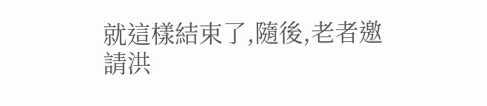就這樣結束了,隨後,老者邀請洪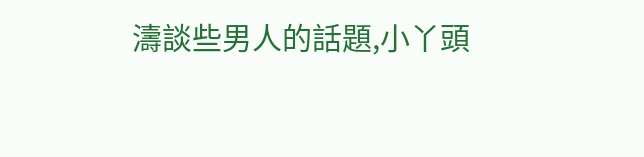濤談些男人的話題,小丫頭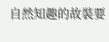自然知趣的故裝要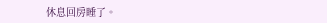休息回房睡了。